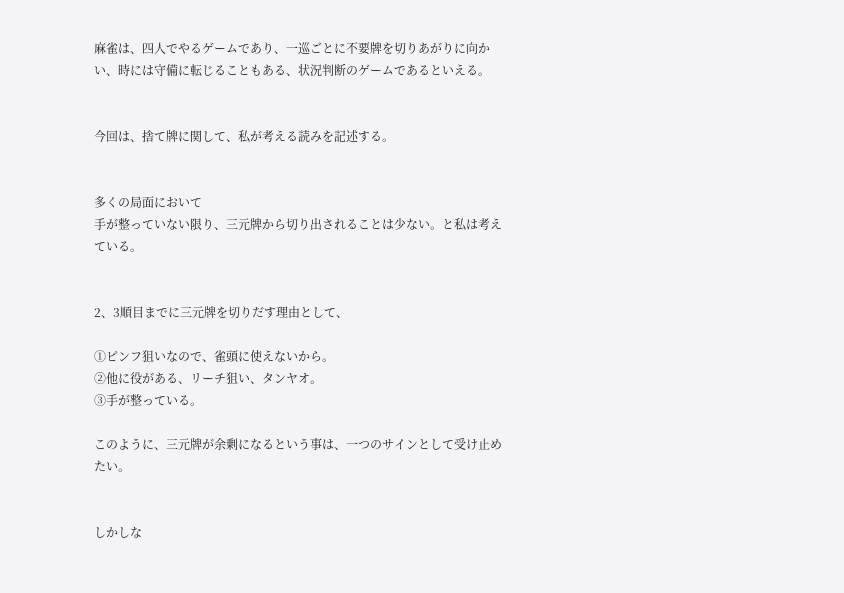麻雀は、四人でやるゲームであり、一巡ごとに不要牌を切りあがりに向かい、時には守備に転じることもある、状況判断のゲームであるといえる。


今回は、捨て牌に関して、私が考える読みを記述する。


多くの局面において
手が整っていない限り、三元牌から切り出されることは少ない。と私は考えている。


2、3順目までに三元牌を切りだす理由として、

①ピンフ狙いなので、雀頭に使えないから。
②他に役がある、リーチ狙い、タンヤオ。
③手が整っている。

このように、三元牌が余剰になるという事は、一つのサインとして受け止めたい。


しかしな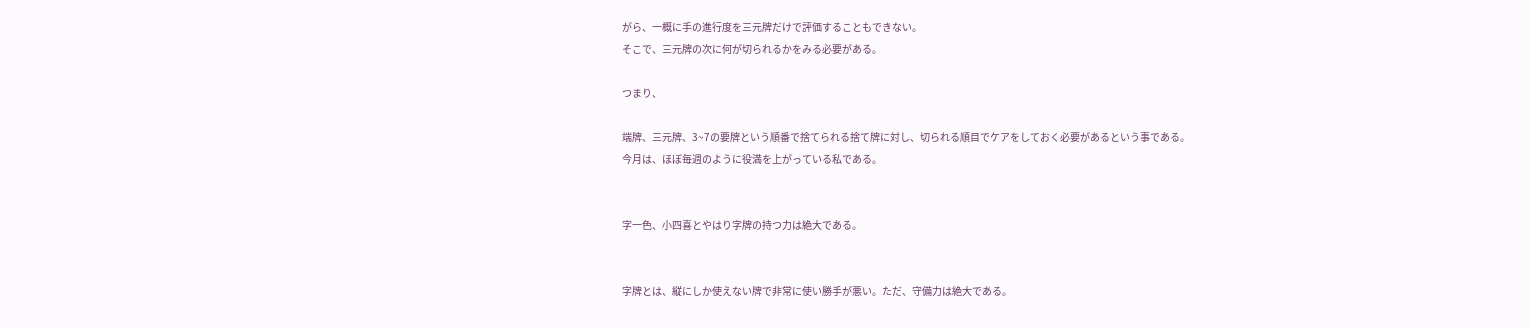がら、一概に手の進行度を三元牌だけで評価することもできない。
そこで、三元牌の次に何が切られるかをみる必要がある。

つまり、

端牌、三元牌、3~7の要牌という順番で捨てられる捨て牌に対し、切られる順目でケアをしておく必要があるという事である。
今月は、ほぼ毎週のように役満を上がっている私である。


字一色、小四喜とやはり字牌の持つ力は絶大である。


字牌とは、縦にしか使えない牌で非常に使い勝手が悪い。ただ、守備力は絶大である。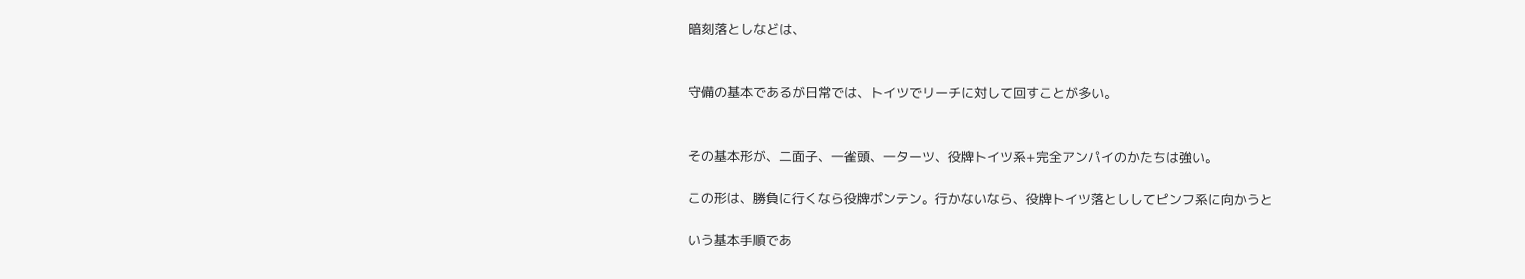暗刻落としなどは、


守備の基本であるが日常では、トイツでリーチに対して回すことが多い。


その基本形が、二面子、一雀頭、一ターツ、役牌トイツ系+完全アンパイのかたちは強い。

この形は、勝負に行くなら役牌ポンテン。行かないなら、役牌トイツ落とししてピンフ系に向かうと

いう基本手順であ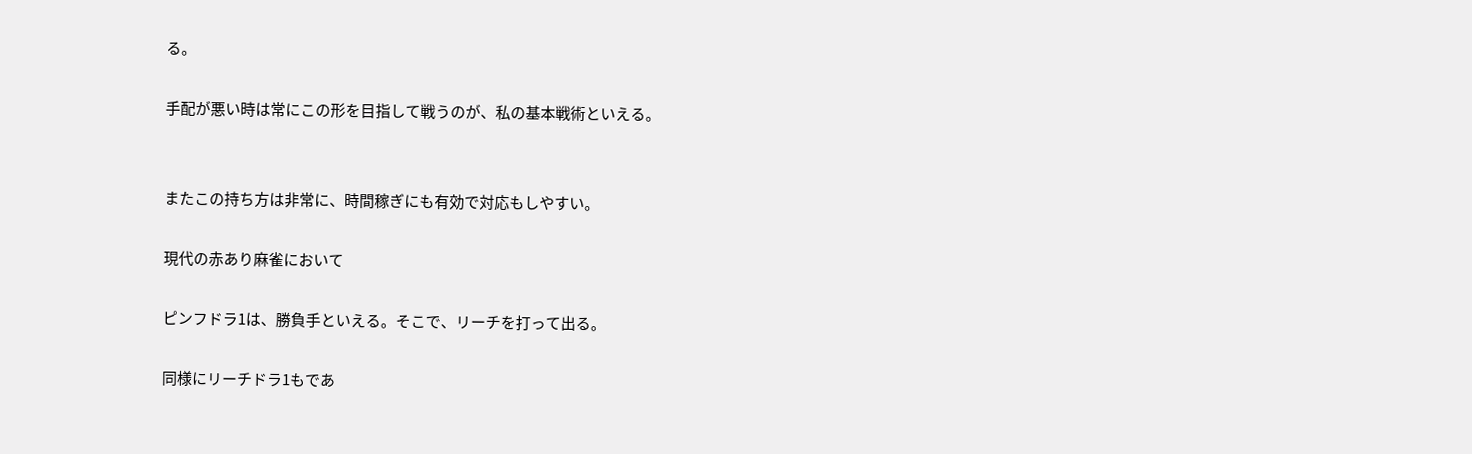る。

手配が悪い時は常にこの形を目指して戦うのが、私の基本戦術といえる。


またこの持ち方は非常に、時間稼ぎにも有効で対応もしやすい。

現代の赤あり麻雀において

ピンフドラ1は、勝負手といえる。そこで、リーチを打って出る。

同様にリーチドラ1もであ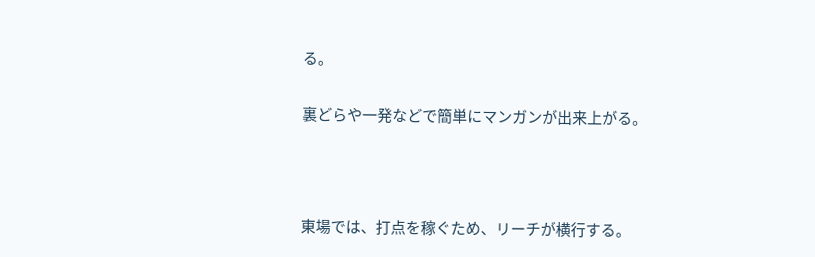る。

裏どらや一発などで簡単にマンガンが出来上がる。



東場では、打点を稼ぐため、リーチが横行する。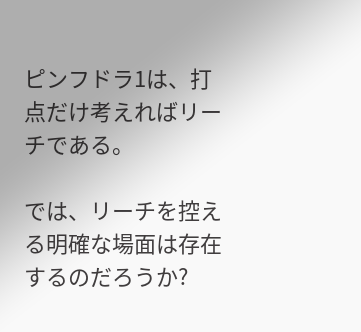ピンフドラ1は、打点だけ考えればリーチである。

では、リーチを控える明確な場面は存在するのだろうか?